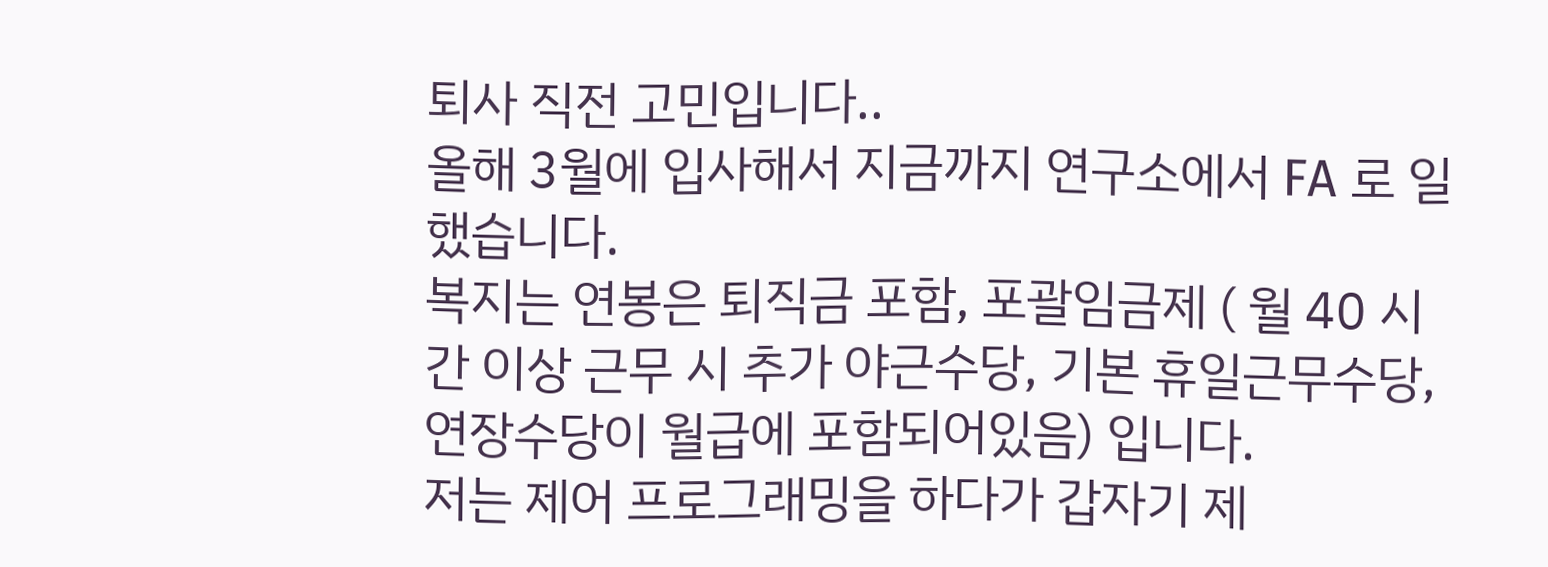퇴사 직전 고민입니다..
올해 3월에 입사해서 지금까지 연구소에서 FA 로 일했습니다.
복지는 연봉은 퇴직금 포함, 포괄임금제 ( 월 40 시간 이상 근무 시 추가 야근수당, 기본 휴일근무수당, 연장수당이 월급에 포함되어있음) 입니다.
저는 제어 프로그래밍을 하다가 갑자기 제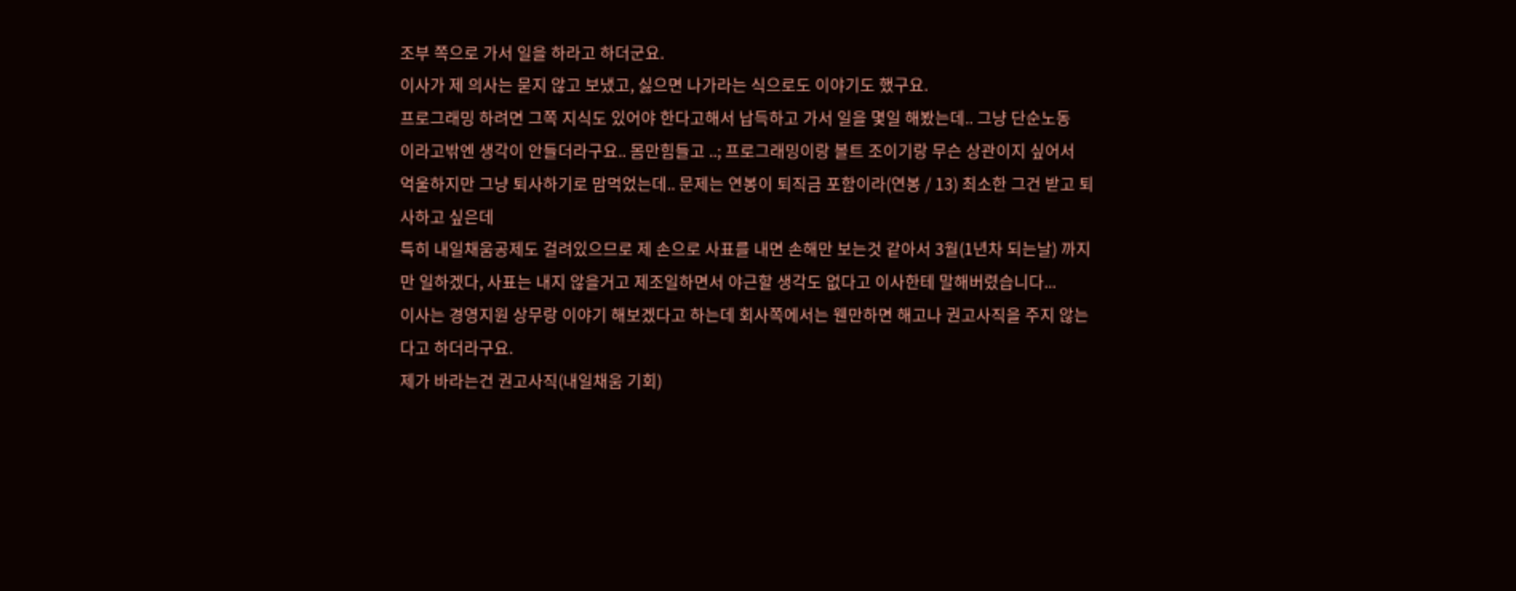조부 쪽으로 가서 일을 하라고 하더군요.
이사가 제 의사는 묻지 않고 보냈고, 싫으면 나가라는 식으로도 이야기도 했구요.
프로그래밍 하려면 그쪽 지식도 있어야 한다고해서 납득하고 가서 일을 몇일 해봤는데.. 그냥 단순노동
이라고밖엔 생각이 안들더라구요.. 몸만힘들고 ..; 프로그래밍이랑 볼트 조이기랑 무슨 상관이지 싶어서
억울하지만 그냥 퇴사하기로 맘먹었는데.. 문제는 연봉이 퇴직금 포함이라(연봉 / 13) 최소한 그건 받고 퇴사하고 싶은데
특히 내일채움공제도 걸려있으므로 제 손으로 사표를 내면 손해만 보는것 같아서 3월(1년차 되는날) 까지만 일하겠다, 사표는 내지 않을거고 제조일하면서 야근할 생각도 없다고 이사한테 말해버렸습니다...
이사는 경영지원 상무랑 이야기 해보겠다고 하는데 회사쪽에서는 웬만하면 해고나 권고사직을 주지 않는다고 하더라구요.
제가 바라는건 권고사직(내일채움 기회)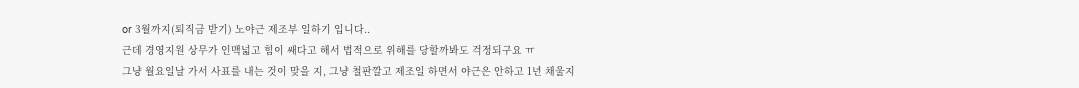or 3월까지(퇴직금 받기) 노야근 제조부 일하기 입니다..
근데 경영지원 상무가 인맥넓고 힘이 쌔다고 해서 법적으로 위해를 당할까봐도 걱정되구요 ㅠ
그냥 월요일날 가서 사표를 내는 것이 맞을 지, 그냥 철판깔고 제조일 하면서 야근은 안하고 1년 채울지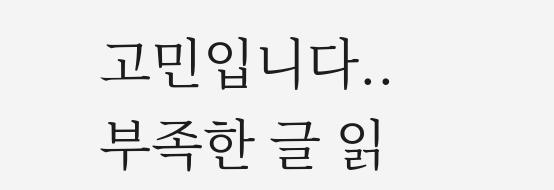고민입니다..
부족한 글 읽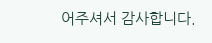어주셔서 감사합니다.